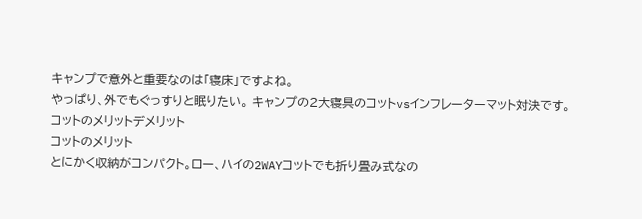キャンプで意外と重要なのは「寝床」ですよね。
やっぱり、外でもぐっすりと眠りたい。 キャンプの2大寝具のコットvsインフレーターマット対決です。
コットのメリットデメリット
コットのメリット
とにかく収納がコンパクト。ロー、ハイの2WAYコットでも折り畳み式なの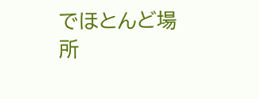でほとんど場所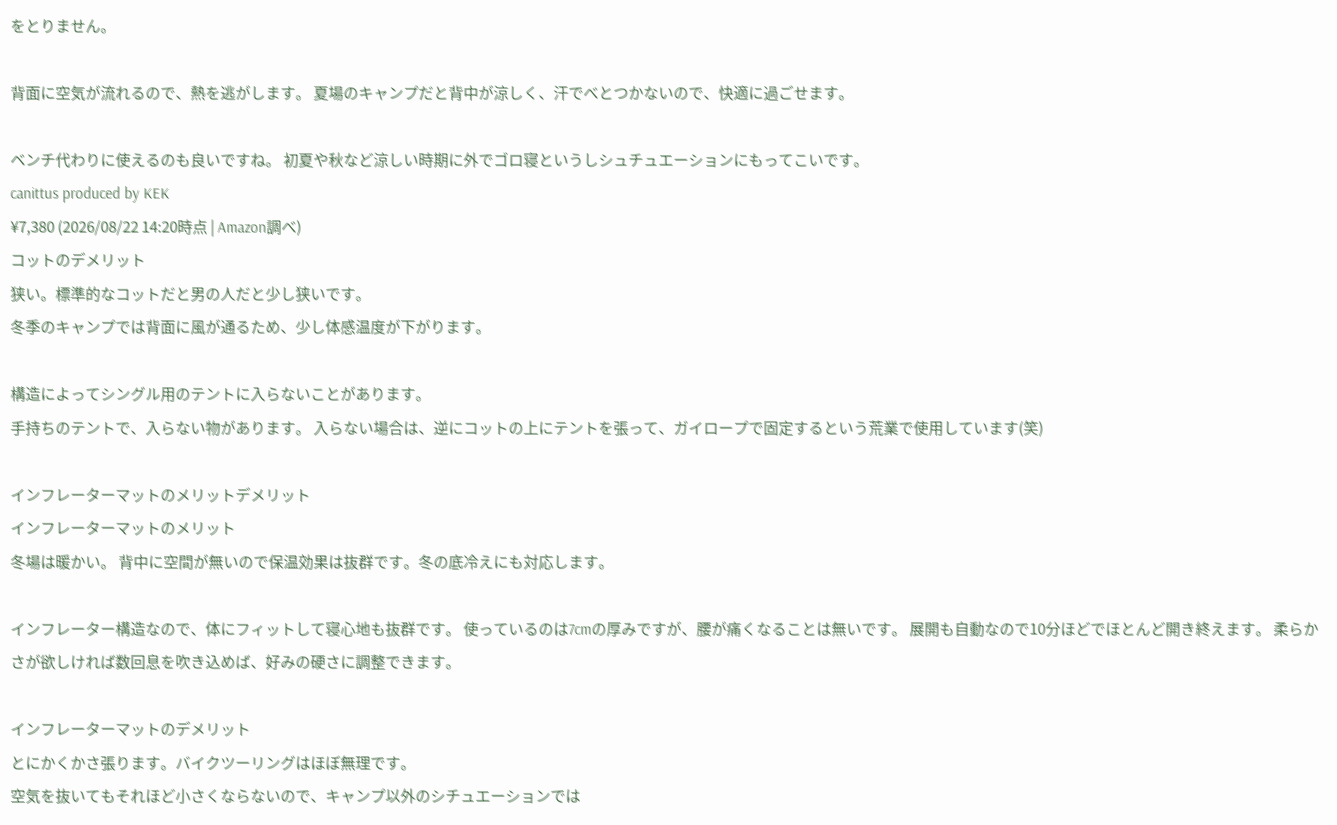をとりません。

背面に空気が流れるので、熱を逃がします。 夏場のキャンプだと背中が涼しく、汗でべとつかないので、快適に過ごせます。

ベンチ代わりに使えるのも良いですね。 初夏や秋など涼しい時期に外でゴロ寝というしシュチュエーションにもってこいです。
canittus produced by KEK
¥7,380 (2026/08/22 14:20時点 | Amazon調べ)
コットのデメリット
狭い。標準的なコットだと男の人だと少し狭いです。
冬季のキャンプでは背面に風が通るため、少し体感温度が下がります。

構造によってシングル用のテントに入らないことがあります。
手持ちのテントで、入らない物があります。 入らない場合は、逆にコットの上にテントを張って、ガイロープで固定するという荒業で使用しています(笑)

インフレーターマットのメリットデメリット
インフレーターマットのメリット
冬場は暖かい。 背中に空間が無いので保温効果は抜群です。冬の底冷えにも対応します。

インフレーター構造なので、体にフィットして寝心地も抜群です。 使っているのは7cmの厚みですが、腰が痛くなることは無いです。 展開も自動なので10分ほどでほとんど開き終えます。 柔らかさが欲しければ数回息を吹き込めば、好みの硬さに調整できます。

インフレーターマットのデメリット
とにかくかさ張ります。バイクツーリングはほぼ無理です。
空気を抜いてもそれほど小さくならないので、キャンプ以外のシチュエーションでは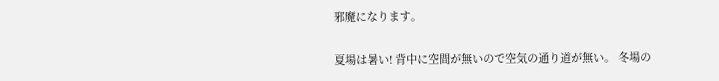邪魔になります。

夏場は暑い! 背中に空間が無いので空気の通り道が無い。 冬場の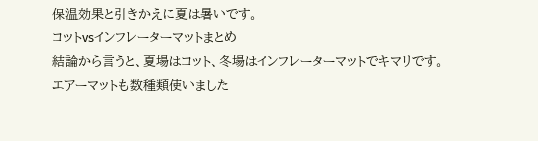保温効果と引きかえに夏は暑いです。
コットvsインフレーターマットまとめ
結論から言うと、夏場はコット、冬場はインフレーターマットでキマリです。
エアーマットも数種類使いました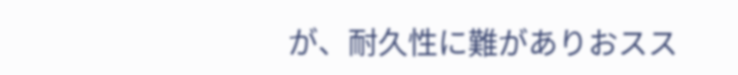が、耐久性に難がありおスス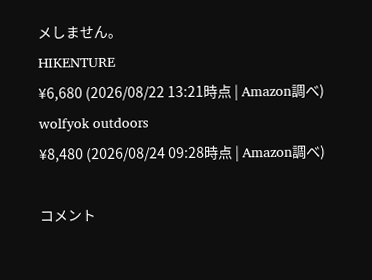メしません。
HIKENTURE
¥6,680 (2026/08/22 13:21時点 | Amazon調べ)
wolfyok outdoors
¥8,480 (2026/08/24 09:28時点 | Amazon調べ)

コメント